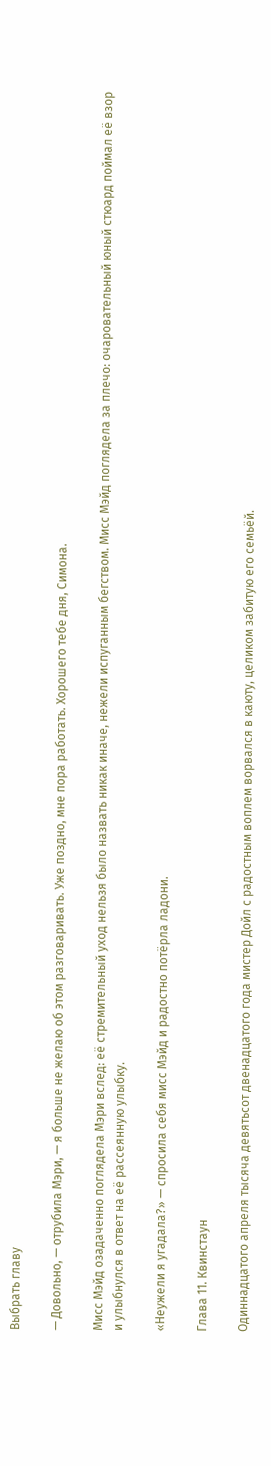Выбрать главу

— Довольно, — отрубила Мэри, — я больше не желаю об этом разговаривать. Уже поздно, мне пора работать. Хорошего тебе дня, Симона.

Мисс Мэйд озадаченно поглядела Мэри вслед: её стремительный уход нельзя было назвать никак иначе, нежели испуганным бегством. Мисс Мэйд поглядела за плечо: очаровательный юный стюард поймал её взор и улыбнулся в ответ на её рассеянную улыбку.

«Неужели я угадала?» — спросила себя мисс Мэйд и радостно потёрла ладони.

Глава 11. Квинстаун

Одиннадцатого апреля тысяча девятьсот двенадцатого года мистер Дойл с радостным воплем ворвался в каюту, целиком забитую его семьёй.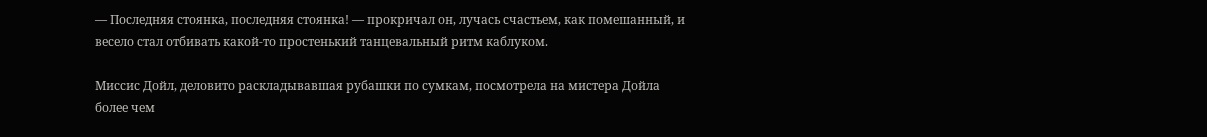— Последняя стоянка, последняя стоянка! — прокричал он, лучась счастьем, как помешанный, и весело стал отбивать какой-то простенький танцевальный ритм каблуком.

Миссис Дойл, деловито раскладывавшая рубашки по сумкам, посмотрела на мистера Дойла более чем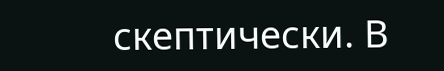скептически. В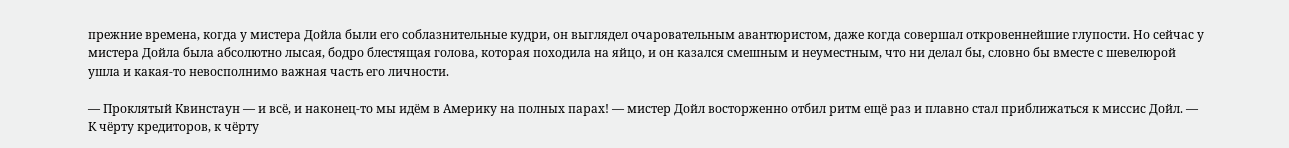прежние времена, когда у мистера Дойла были его соблазнительные кудри, он выглядел очаровательным авантюристом, даже когда совершал откровеннейшие глупости. Но сейчас у мистера Дойла была абсолютно лысая, бодро блестящая голова, которая походила на яйцо, и он казался смешным и неуместным, что ни делал бы, словно бы вместе с шевелюрой ушла и какая-то невосполнимо важная часть его личности.

— Проклятый Квинстаун — и всё, и наконец-то мы идём в Америку на полных парах! — мистер Дойл восторженно отбил ритм ещё раз и плавно стал приближаться к миссис Дойл. — К чёрту кредиторов, к чёрту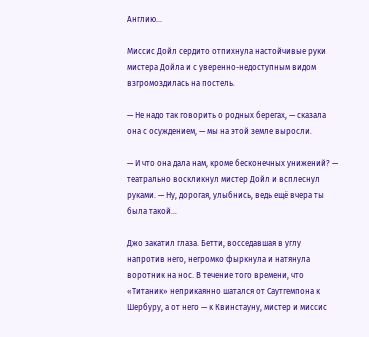Англию…

Миссис Дойл сердито отпихнула настойчивые руки мистера Дойла и с уверенно-недоступным видом взгромоздилась на постель.

— Не надо так говорить о родных берегах, — сказала она с осуждением, — мы на этой земле выросли.

— И что она дала нам, кроме бесконечных унижений? — театрально воскликнул мистер Дойл и всплеснул руками. — Ну, дорогая, улыбнись, ведь ещё вчера ты была такой…

Джо закатил глаза. Бетти, восседавшая в углу напротив него, негромко фыркнула и натянула воротник на нос. В течение того времени, что «Титаник» неприкаянно шатался от Саутгемпона к Шербуру, а от него — к Квинстауну, мистер и миссис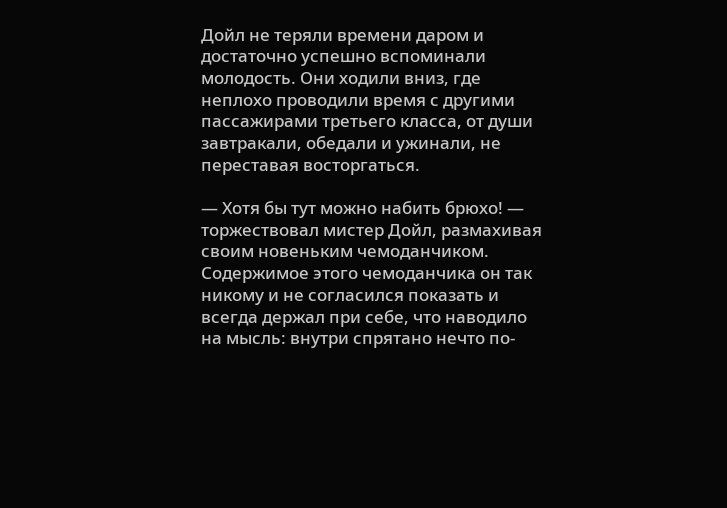Дойл не теряли времени даром и достаточно успешно вспоминали молодость. Они ходили вниз, где неплохо проводили время с другими пассажирами третьего класса, от души завтракали, обедали и ужинали, не переставая восторгаться.

— Хотя бы тут можно набить брюхо! — торжествовал мистер Дойл, размахивая своим новеньким чемоданчиком. Содержимое этого чемоданчика он так никому и не согласился показать и всегда держал при себе, что наводило на мысль: внутри спрятано нечто по-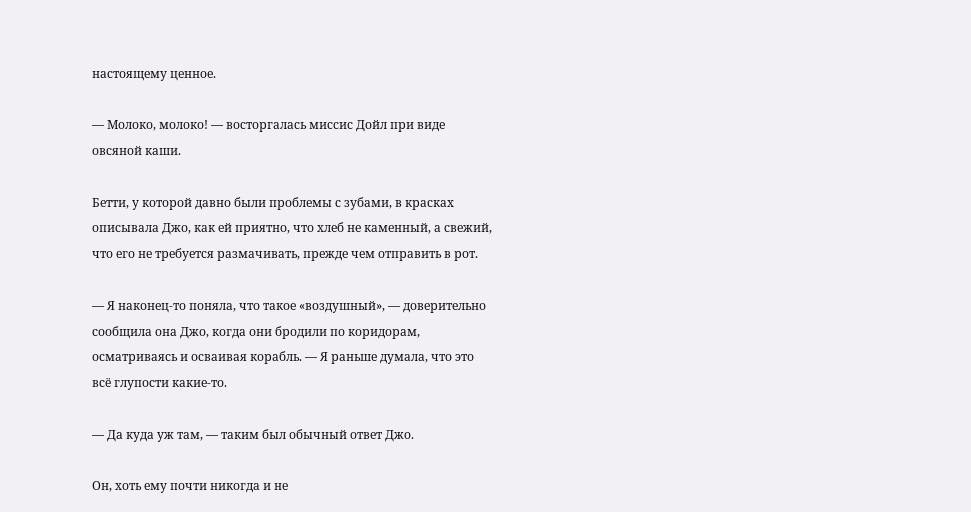настоящему ценное.

— Молоко, молоко! — восторгалась миссис Дойл при виде овсяной каши.

Бетти, у которой давно были проблемы с зубами, в красках описывала Джо, как ей приятно, что хлеб не каменный, а свежий, что его не требуется размачивать, прежде чем отправить в рот.

— Я наконец-то поняла, что такое «воздушный», — доверительно сообщила она Джо, когда они бродили по коридорам, осматриваясь и осваивая корабль. — Я раньше думала, что это всё глупости какие-то.

— Да куда уж там, — таким был обычный ответ Джо.

Он, хоть ему почти никогда и не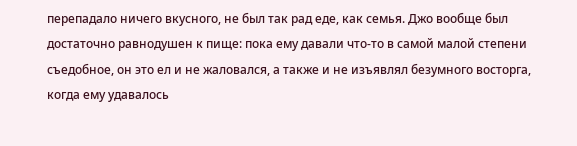перепадало ничего вкусного, не был так рад еде, как семья. Джо вообще был достаточно равнодушен к пище: пока ему давали что-то в самой малой степени съедобное, он это ел и не жаловался, а также и не изъявлял безумного восторга, когда ему удавалось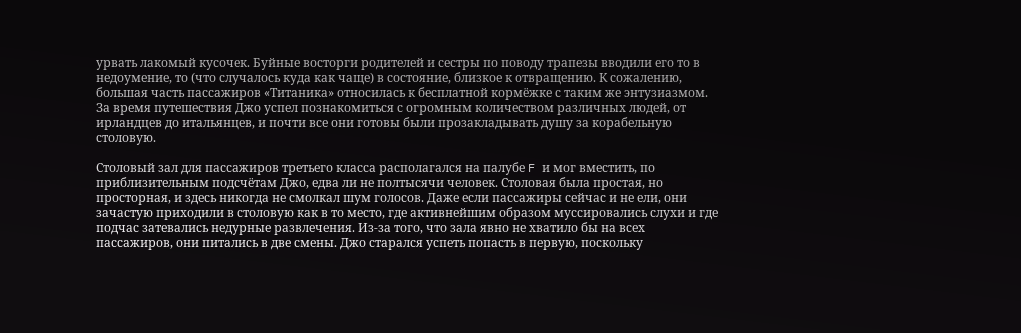урвать лакомый кусочек. Буйные восторги родителей и сестры по поводу трапезы вводили его то в недоумение, то (что случалось куда как чаще) в состояние, близкое к отвращению. К сожалению, большая часть пассажиров «Титаника» относилась к бесплатной кормёжке с таким же энтузиазмом. За время путешествия Джо успел познакомиться с огромным количеством различных людей, от ирландцев до итальянцев, и почти все они готовы были прозакладывать душу за корабельную столовую.

Столовый зал для пассажиров третьего класса располагался на палубе F и мог вместить, по приблизительным подсчётам Джо, едва ли не полтысячи человек. Столовая была простая, но просторная, и здесь никогда не смолкал шум голосов. Даже если пассажиры сейчас и не ели, они зачастую приходили в столовую как в то место, где активнейшим образом муссировались слухи и где подчас затевались недурные развлечения. Из-за того, что зала явно не хватило бы на всех пассажиров, они питались в две смены. Джо старался успеть попасть в первую, поскольку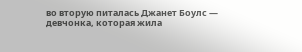во вторую питалась Джанет Боулс — девчонка, которая жила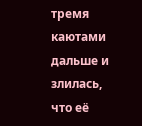тремя каютами дальше и злилась, что её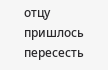отцу пришлось пересесть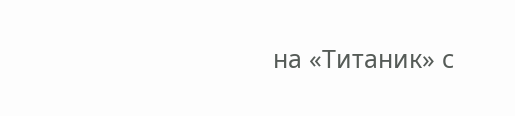на «Титаник» с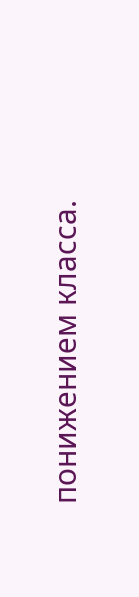понижением класса.